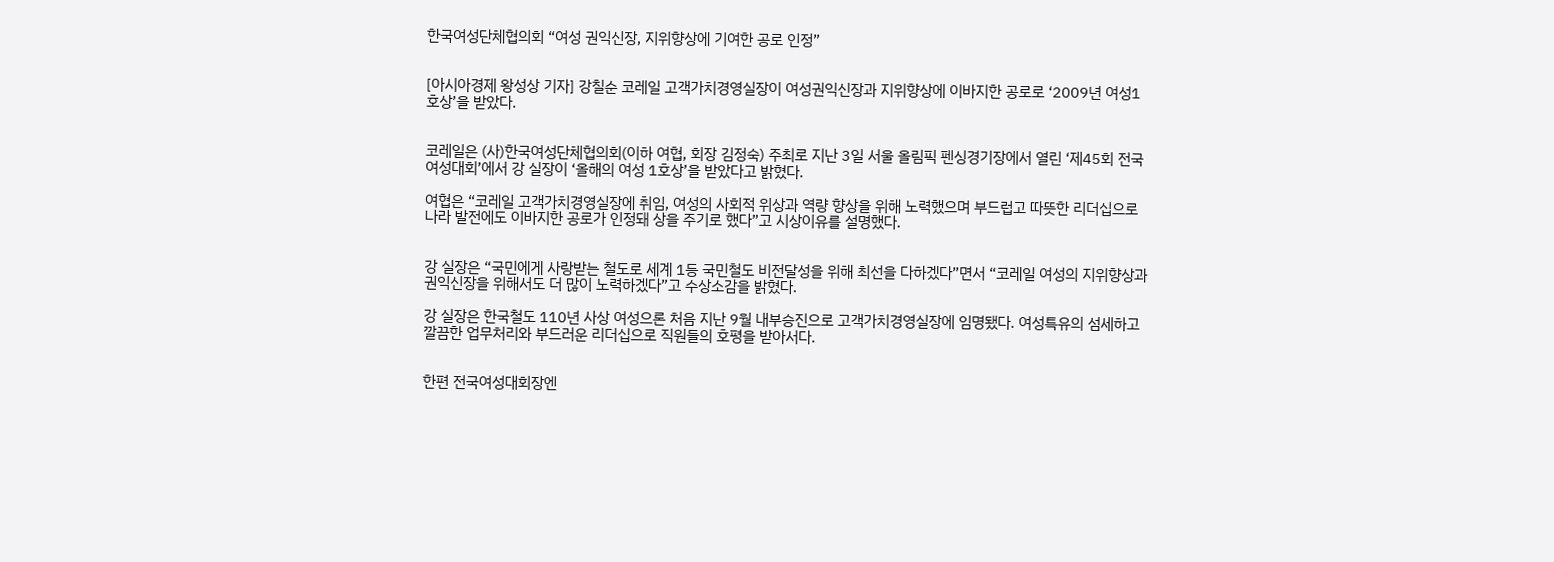한국여성단체협의회 “여성 권익신장, 지위향상에 기여한 공로 인정”


[아시아경제 왕성상 기자] 강칠순 코레일 고객가치경영실장이 여성권익신장과 지위향상에 이바지한 공로로 ‘2009년 여성1호상’을 받았다.


코레일은 (사)한국여성단체협의회(이하 여협, 회장 김정숙) 주최로 지난 3일 서울 올림픽 펜싱경기장에서 열린 ‘제45회 전국여성대회’에서 강 실장이 ‘올해의 여성 1호상’을 받았다고 밝혔다.

여협은 “코레일 고객가치경영실장에 취임, 여성의 사회적 위상과 역량 향상을 위해 노력했으며 부드럽고 따뜻한 리더십으로 나라 발전에도 이바지한 공로가 인정돼 상을 주기로 했다”고 시상이유를 설명했다.


강 실장은 “국민에게 사랑받는 철도로 세계 1등 국민철도 비전달성을 위해 최선을 다하겠다”면서 “코레일 여성의 지위향상과 권익신장을 위해서도 더 많이 노력하겠다”고 수상소감을 밝혔다.

강 실장은 한국철도 110년 사상 여성으론 처음 지난 9월 내부승진으로 고객가치경영실장에 임명됐다. 여성특유의 섬세하고 깔끔한 업무처리와 부드러운 리더십으로 직원들의 호평을 받아서다.


한편 전국여성대회장엔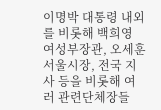이명박 대통령 내외를 비롯해 백희영 여성부장관, 오세훈 서울시장, 전국 지사 등을 비롯해 여러 관련단체장들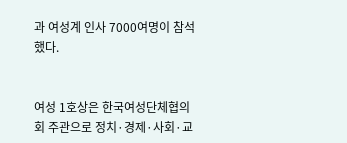과 여성계 인사 7000여명이 참석했다.


여성 1호상은 한국여성단체협의회 주관으로 정치·경제·사회·교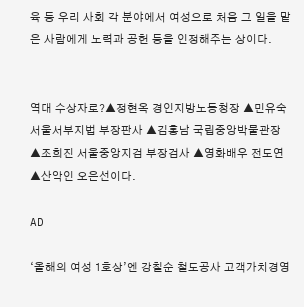육 등 우리 사회 각 분야에서 여성으로 처음 그 일을 맡은 사람에게 노력과 공헌 등을 인정해주는 상이다.


역대 수상자로?▲정현옥 경인지방노동청장 ▲민유숙 서울서부지법 부장판사 ▲김홍남 국립중앙박물관장 ▲조희진 서울중앙지검 부장검사 ▲영화배우 전도연 ▲산악인 오은선이다.

AD

‘올해의 여성 1호상’엔 강칠순 철도공사 고객가치경영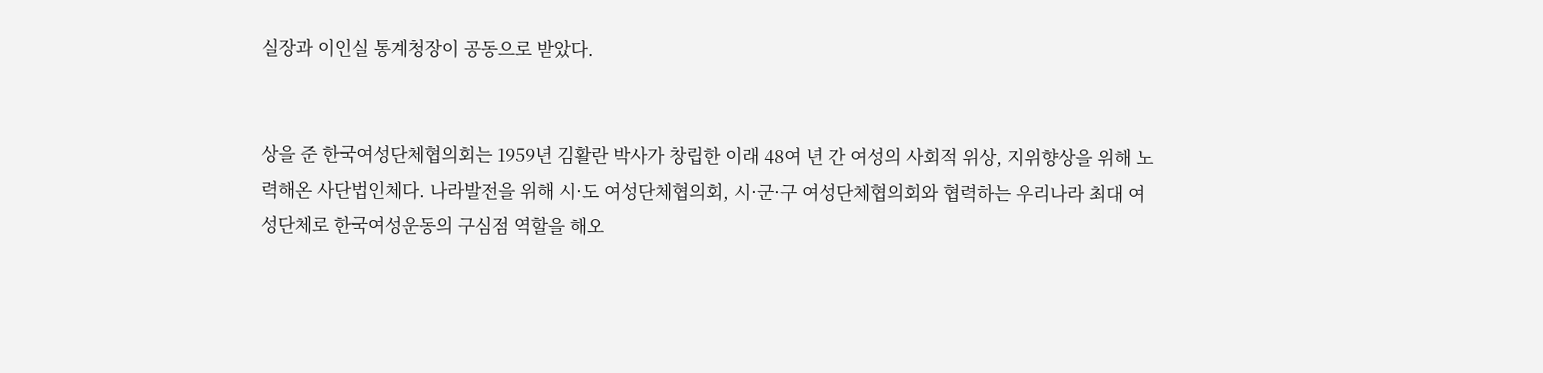실장과 이인실 통계청장이 공동으로 받았다.


상을 준 한국여성단체협의회는 1959년 김활란 박사가 창립한 이래 48여 년 간 여성의 사회적 위상, 지위향상을 위해 노력해온 사단법인체다. 나라발전을 위해 시·도 여성단체협의회, 시·군·구 여성단체협의회와 협력하는 우리나라 최대 여성단체로 한국여성운동의 구심점 역할을 해오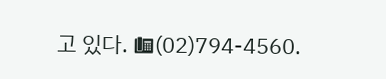고 있다. ☎(02)794-4560.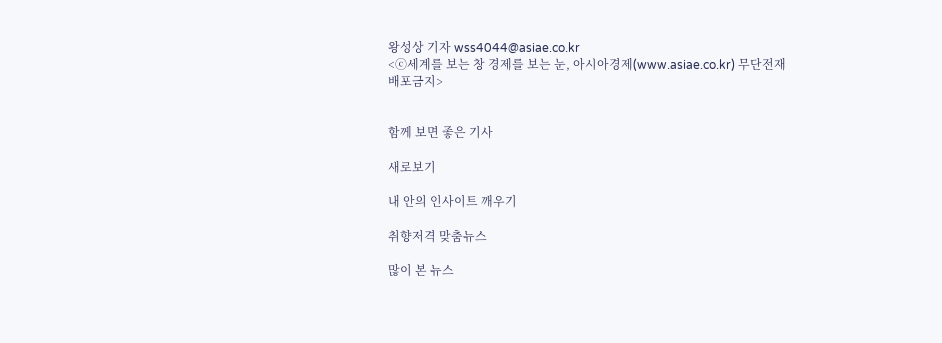왕성상 기자 wss4044@asiae.co.kr
<ⓒ세계를 보는 창 경제를 보는 눈, 아시아경제(www.asiae.co.kr) 무단전재 배포금지>


함께 보면 좋은 기사

새로보기

내 안의 인사이트 깨우기

취향저격 맞춤뉴스

많이 본 뉴스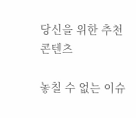당신을 위한 추천 콘텐츠

놓칠 수 없는 이슈